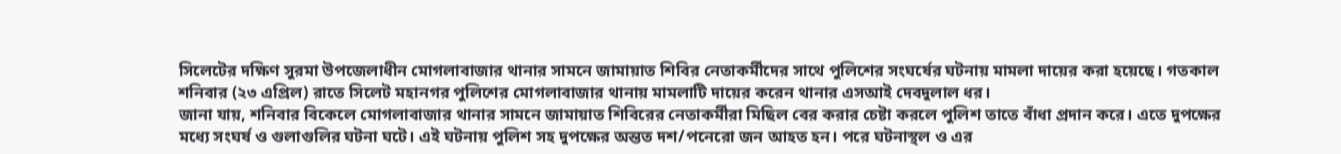সিলেটের দক্ষিণ সুরমা উপজেলাধীন মোগলাবাজার থানার সামনে জামায়াত শিবির নেতাকর্মীদের সাথে পুলিশের সংঘর্ষের ঘটনায় মামলা দায়ের করা হয়েছে। গতকাল শনিবার (২৩ এপ্রিল) রাতে সিলেট মহানগর পুলিশের মোগলাবাজার থানায় মামলাটি দায়ের করেন থানার এসআই দেবদুলাল ধর।
জানা যায়, শনিবার বিকেলে মোগলাবাজার থানার সামনে জামায়াত শিবিরের নেতাকর্মীরা মিছিল বের করার চেষ্টা করলে পুলিশ তাতে বাঁধা প্রদান করে। এতে দুপক্ষের মধ্যে সংঘর্ষ ও গুলাগুলির ঘটনা ঘটে। এই ঘটনায় পুলিশ সহ দুপক্ষের অন্তত দশ/পনেরো জন আহত হন। পরে ঘটনাস্থল ও এর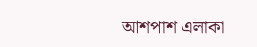আশপাশ এলাকা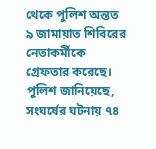থেকে পুলিশ অন্তত ৯ জামায়াত শিবিরের নেতাকর্মীকে গ্রেফতার করেছে।
পুলিশ জানিয়েছে, সংঘর্ষের ঘটনায় ৭৪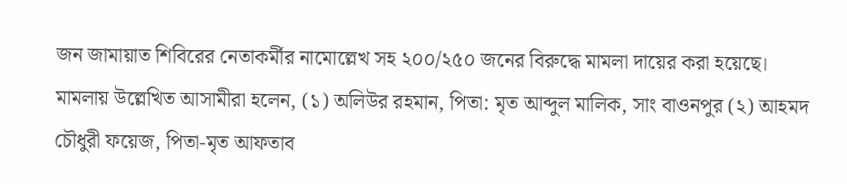জন জামায়াত শিবিরের নেতাকর্মীর নামোল্লেখ সহ ২০০/২৫০ জনের বিরুদ্ধে মামলা দায়ের করা হয়েছে।
মামলায় উল্লেখিত আসামীরা হলেন, (১) অলিউর রহমান, পিতা: মৃত আব্দুল মালিক, সাং বাওনপুর (২) আহমদ চৌধুরী ফয়েজ, পিতা-মৃত আফতাব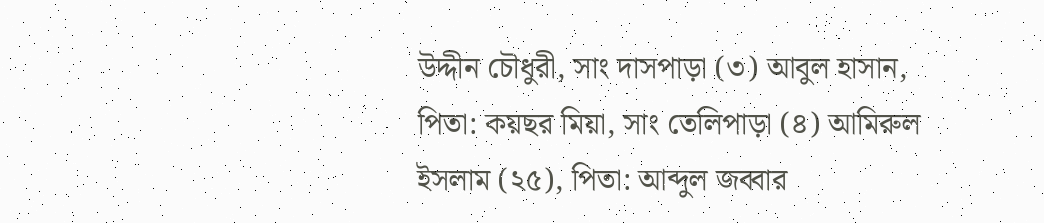উদ্দীন চৌধুরী, সাং দাসপাড়া (৩) আবুল হাসান, পিতা: কয়ছর মিয়া, সাং তেলিপাড়া (৪) আমিরুল ইসলাম (২৫), পিতা: আব্দুল জব্বার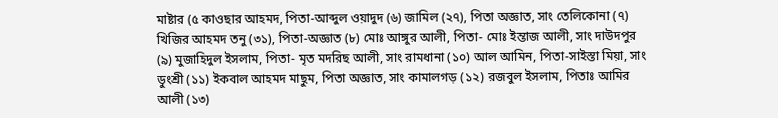মাষ্টার (৫ কাওছার আহমদ, পিতা-আব্দুল ওয়াদুদ (৬) জামিল (২৭), পিতা অজ্ঞাত, সাং তেলিকোনা (৭) খিজির আহমদ তনু (৩১), পিতা-অজ্ঞাত (৮) মোঃ আঙ্গুর আলী, পিতা- মোঃ ইন্তাজ আলী, সাং দাউদপুর (৯) মুজাহিদুল ইসলাম, পিতা- মৃত মদরিছ আলী, সাং রামধানা (১০) আল আমিন, পিতা-সাইস্তা মিয়া, সাং ডুংশ্রী (১১) ইকবাল আহমদ মাছুম, পিতা অজ্ঞাত, সাং কামালগড় (১২) রজবুল ইসলাম, পিতাঃ আমির আলী (১৩)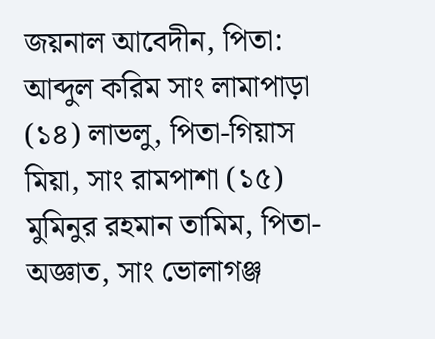জয়নাল আবেদীন, পিতা: আব্দুল করিম সাং লামাপাড়া (১৪) লাভলু, পিতা-গিয়াস মিয়া, সাং রামপাশা (১৫) মুমিনুর রহমান তামিম, পিতা-অজ্ঞাত, সাং ভোলাগঞ্জ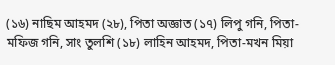(১৬) নাছিম আহমদ (২৮), পিতা অজ্ঞাত (১৭) লিপু গনি, পিতা-মফিজ গনি, সাং তুলশি (১৮) লাহিন আহমদ, পিতা-মখন মিয়া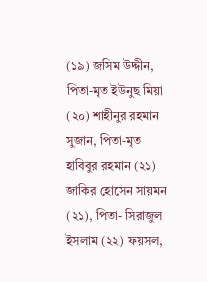(১৯) জসিম উদ্দীন, পিতা-মৃত ইউনুছ মিয়া (২০) শাহীনুর রহমান সুজান, পিতা-মৃত হাবিবুর রহমান (২১) জাকির হোসেন সায়মন (২১), পিতা- সিরাজুল ইসলাম (২২) ফয়সল,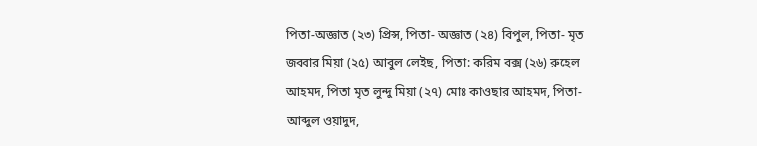পিতা-অজ্ঞাত (২৩) প্রিন্স, পিতা- অজ্ঞাত (২৪) বিপুল, পিতা- মৃত জব্বার মিয়া (২৫) আবুল লেইছ, পিতা: করিম বক্স (২৬) রুহেল আহমদ, পিতা মৃত লুন্দু মিয়া (২৭) মোঃ কাওছার আহমদ, পিতা-আব্দুল ওয়াদুদ,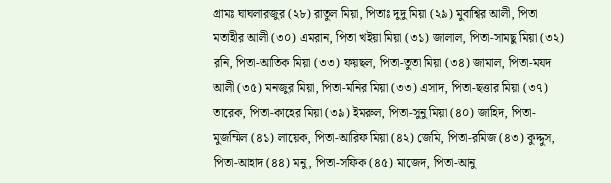গ্রামঃ ঘাঘলারজুর (২৮) রাতুল মিয়া, পিতাঃ দুদু মিয়া (২৯) মুবাশ্বির আলী, পিতা মতাহীর আলী (৩০) এমরান, পিতা খইয়া মিয়া (৩১) জালাল, পিতা-সামছু মিয়া (৩২) রনি, পিতা-আতিক মিয়া (৩৩) ফয়ছল, পিতা-তুতা মিয়া (৩৪) জামাল, পিতা-মযদ আলী (৩৫) মনজুর মিয়া, পিতা-মনির মিয়া (৩৩) এসাদ, পিতা-ছত্তার মিয়া (৩৭) তারেক, পিতা-কাহের মিয়া (৩৯) ইমরুল, পিতা-সুনু মিয়া (৪০) জাহিদ, পিতা-মুজম্মিল (৪১) লায়েক, পিতা-আরিফ মিয়া (৪২) জেমি, পিতা-রমিজ (৪৩) কুদ্দুস, পিতা-আহাদ (৪৪) মনু, পিতা-সফিক (৪৫) মাজেদ, পিতা-আনু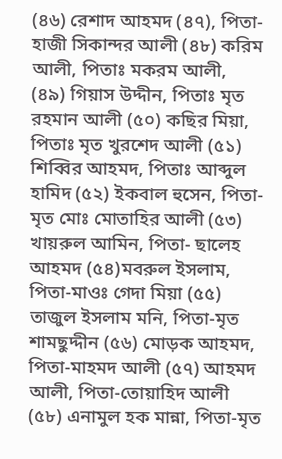(৪৬) রেশাদ আহমদ (৪৭), পিতা-হাজী সিকান্দর আলী (৪৮) করিম আলী, পিতাঃ মকরম আলী, (৪৯) গিয়াস উদ্দীন, পিতাঃ মৃত রহমান আলী (৫০) কছির মিয়া, পিতাঃ মৃত খুরশেদ আলী (৫১) শিব্বির আহমদ, পিতাঃ আব্দুল হামিদ (৫২) ইকবাল হুসেন, পিতা- মৃত মোঃ মোতাহির আলী (৫৩) খায়রুল আমিন, পিতা- ছালেহ আহমদ (৫৪)মবরুল ইসলাম, পিতা-মাওঃ গেদা মিয়া (৫৫) তাজুল ইসলাম মনি, পিতা-মৃত শামছুদ্দীন (৫৬) মোড়ক আহমদ, পিতা-মাহমদ আলী (৫৭) আহমদ আলী, পিতা-তোয়াহিদ আলী (৫৮) এনামুল হক মান্না, পিতা-মৃত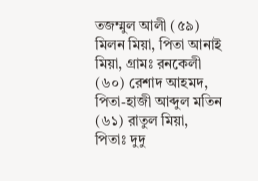তজম্মুল আলী (৫৯) মিলন মিয়া, পিতা আনাই মিয়া, গ্রামঃ রনকেলী (৬০) রেশাদ আহমদ, পিতা-হাজী আব্দুল মতিন (৬১) রাতুল মিয়া, পিতাঃ দুদু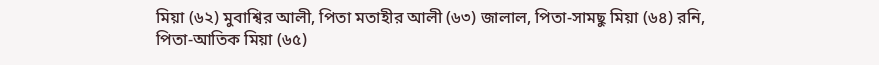মিয়া (৬২) মুবাশ্বির আলী, পিতা মতাহীর আলী (৬৩) জালাল, পিতা-সামছু মিয়া (৬৪) রনি, পিতা-আতিক মিয়া (৬৫)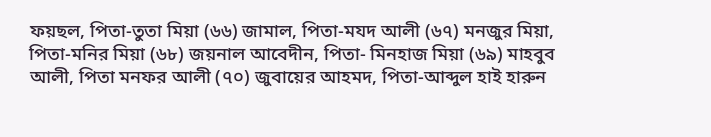ফয়ছল, পিতা-তুতা মিয়া (৬৬) জামাল, পিতা-মযদ আলী (৬৭) মনজুর মিয়া, পিতা-মনির মিয়া (৬৮) জয়নাল আবেদীন, পিতা- মিনহাজ মিয়া (৬৯) মাহবুব আলী, পিতা মনফর আলী (৭০) জুবায়ের আহমদ, পিতা-আব্দুল হাই হারুন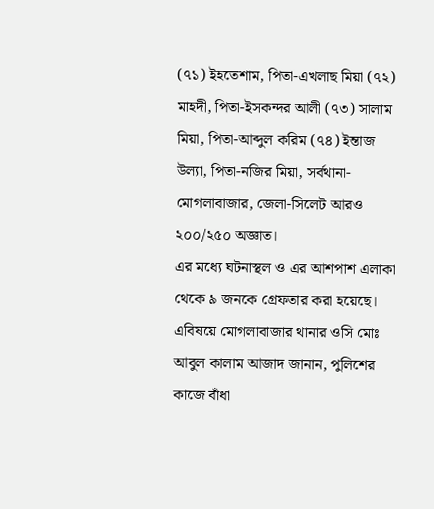(৭১) ইহতেশাম, পিতা-এখলাছ মিয়া (৭২) মাহদী, পিতা-ইসকন্দর আলী (৭৩) সালাম মিয়া, পিতা-আব্দুল করিম (৭৪) ইন্তাজ উল্যা, পিতা-নজির মিয়া, সর্বথানা-মোগলাবাজার, জেলা-সিলেট আরও ২০০/২৫০ অজ্ঞাত।
এর মধ্যে ঘটনাস্থল ও এর আশপাশ এলাকা থেকে ৯ জনকে গ্রেফতার করা হয়েছে।
এবিষয়ে মোগলাবাজার থানার ওসি মোঃ আবুল কালাম আজাদ জানান, পুলিশের কাজে বাঁধা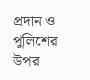প্রদান ও পুলিশের উপর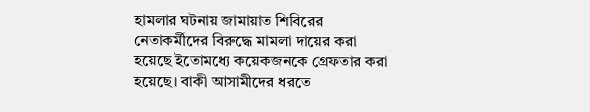হামলার ঘটনায় জামায়াত শিবিরের নেতাকর্মীদের বিরুদ্ধে মামলা দায়ের করা হয়েছে ইতোমধ্যে কয়েকজনকে গ্রেফতার করা হয়েছে। বাকী আসামীদের ধরতে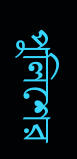পুলিশের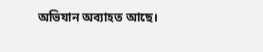অভিযান অব্যাহত আছে।